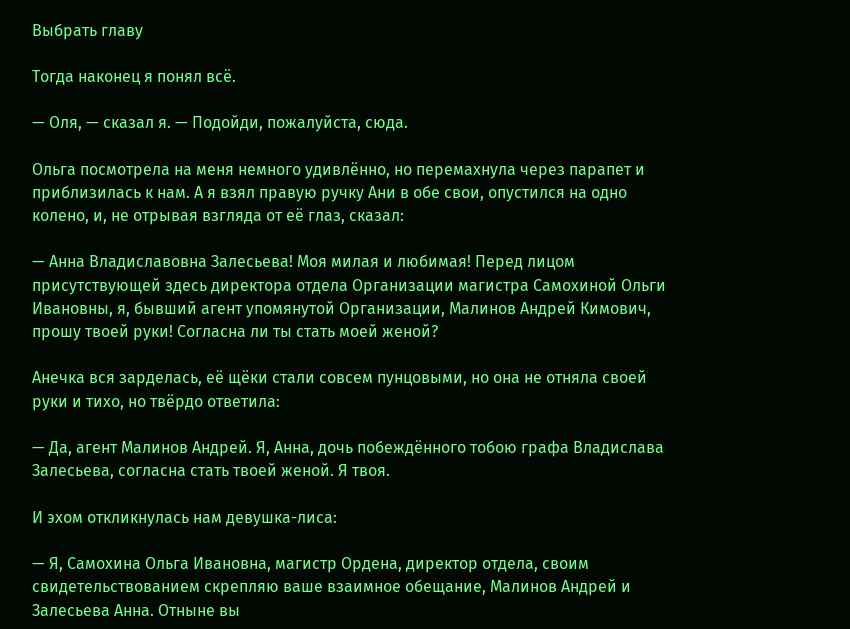Выбрать главу

Тогда наконец я понял всё.

— Оля, — сказал я. — Подойди, пожалуйста, сюда.

Ольга посмотрела на меня немного удивлённо, но перемахнула через парапет и приблизилась к нам. А я взял правую ручку Ани в обе свои, опустился на одно колено, и, не отрывая взгляда от её глаз, сказал:

— Анна Владиславовна Залесьева! Моя милая и любимая! Перед лицом присутствующей здесь директора отдела Организации магистра Самохиной Ольги Ивановны, я, бывший агент упомянутой Организации, Малинов Андрей Кимович, прошу твоей руки! Согласна ли ты стать моей женой?

Анечка вся зарделась, её щёки стали совсем пунцовыми, но она не отняла своей руки и тихо, но твёрдо ответила:

— Да, агент Малинов Андрей. Я, Анна, дочь побеждённого тобою графа Владислава Залесьева, согласна стать твоей женой. Я твоя.

И эхом откликнулась нам девушка-лиса:

— Я, Самохина Ольга Ивановна, магистр Ордена, директор отдела, своим свидетельствованием скрепляю ваше взаимное обещание, Малинов Андрей и Залесьева Анна. Отныне вы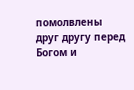помолвлены друг другу перед Богом и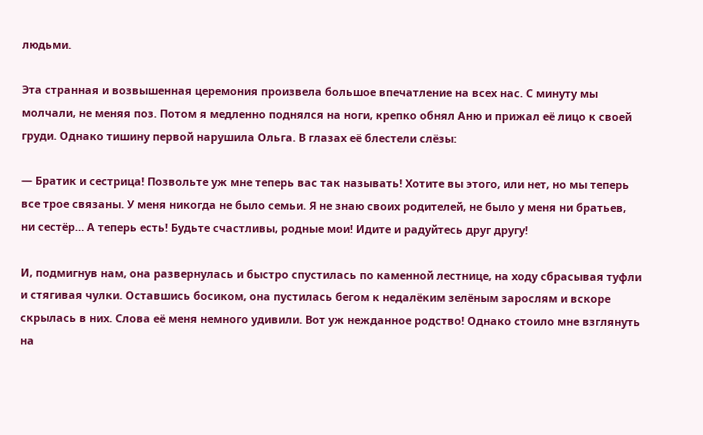людьми.

Эта странная и возвышенная церемония произвела большое впечатление на всех нас. С минуту мы молчали, не меняя поз. Потом я медленно поднялся на ноги, крепко обнял Аню и прижал её лицо к своей груди. Однако тишину первой нарушила Ольга. В глазах её блестели слёзы:

— Братик и сестрица! Позвольте уж мне теперь вас так называть! Хотите вы этого, или нет, но мы теперь все трое связаны. У меня никогда не было семьи. Я не знаю своих родителей, не было у меня ни братьев, ни сестёр… А теперь есть! Будьте счастливы, родные мои! Идите и радуйтесь друг другу!

И, подмигнув нам, она развернулась и быстро спустилась по каменной лестнице, на ходу сбрасывая туфли и стягивая чулки. Оставшись босиком, она пустилась бегом к недалёким зелёным зарослям и вскоре скрылась в них. Слова её меня немного удивили. Вот уж нежданное родство! Однако стоило мне взглянуть на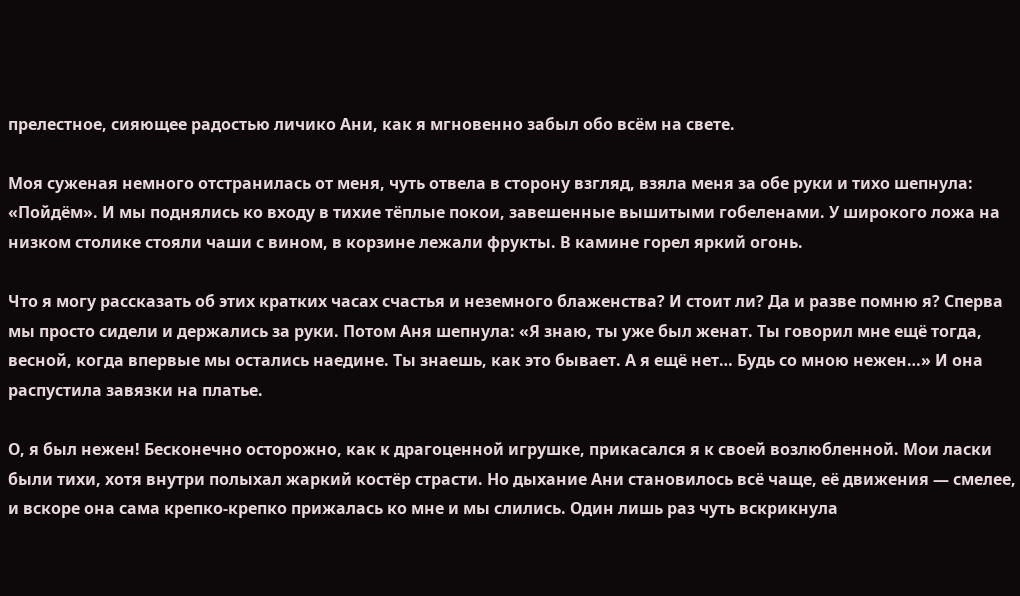прелестное, сияющее радостью личико Ани, как я мгновенно забыл обо всём на свете.

Моя суженая немного отстранилась от меня, чуть отвела в сторону взгляд, взяла меня за обе руки и тихо шепнула: «Пойдём». И мы поднялись ко входу в тихие тёплые покои, завешенные вышитыми гобеленами. У широкого ложа на низком столике стояли чаши с вином, в корзине лежали фрукты. В камине горел яркий огонь.

Что я могу рассказать об этих кратких часах счастья и неземного блаженства? И стоит ли? Да и разве помню я? Сперва мы просто сидели и держались за руки. Потом Аня шепнула: «Я знаю, ты уже был женат. Ты говорил мне ещё тогда, весной, когда впервые мы остались наедине. Ты знаешь, как это бывает. А я ещё нет… Будь со мною нежен…» И она распустила завязки на платье.

О, я был нежен! Бесконечно осторожно, как к драгоценной игрушке, прикасался я к своей возлюбленной. Мои ласки были тихи, хотя внутри полыхал жаркий костёр страсти. Но дыхание Ани становилось всё чаще, её движения — смелее, и вскоре она сама крепко-крепко прижалась ко мне и мы слились. Один лишь раз чуть вскрикнула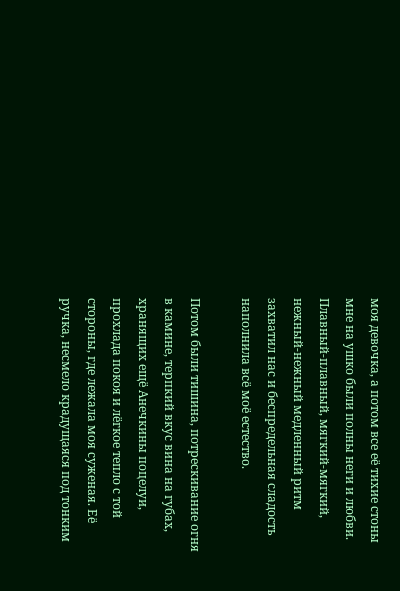моя девочка, а потом все её тихие стоны мне на ушко были полны неги и любви. Плавный-плавный, мягкий-мягкий, нежный-нежный медленный ритм захватил нас и беспредельная сладость наполнила всё моё естество.

Потом были тишина, потрескивание огня в камине, терпкий вкус вина на губах, хранящих ещё Анечкины поцелуи, прохлада покоя и лёгкое тепло с той стороны, где лежала моя суженая. Её ручка, несмело крадущаяся под тонким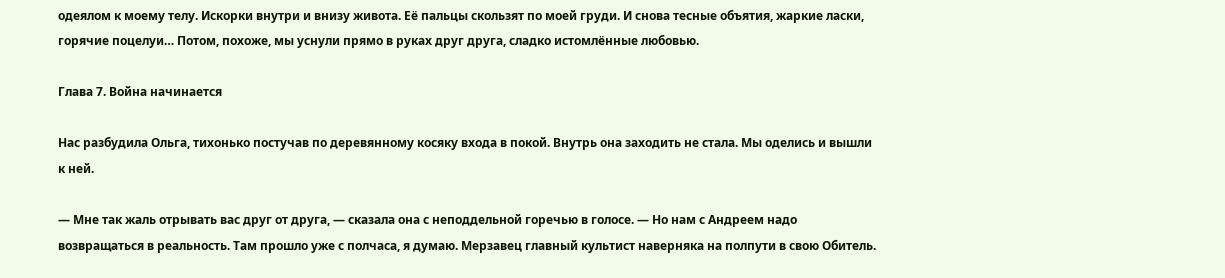одеялом к моему телу. Искорки внутри и внизу живота. Её пальцы скользят по моей груди. И снова тесные объятия, жаркие ласки, горячие поцелуи… Потом, похоже, мы уснули прямо в руках друг друга, сладко истомлённые любовью.

Глава 7. Война начинается

Нас разбудила Ольга, тихонько постучав по деревянному косяку входа в покой. Внутрь она заходить не стала. Мы оделись и вышли к ней.

— Мне так жаль отрывать вас друг от друга, — сказала она с неподдельной горечью в голосе. — Но нам с Андреем надо возвращаться в реальность. Там прошло уже с полчаса, я думаю. Мерзавец главный культист наверняка на полпути в свою Обитель.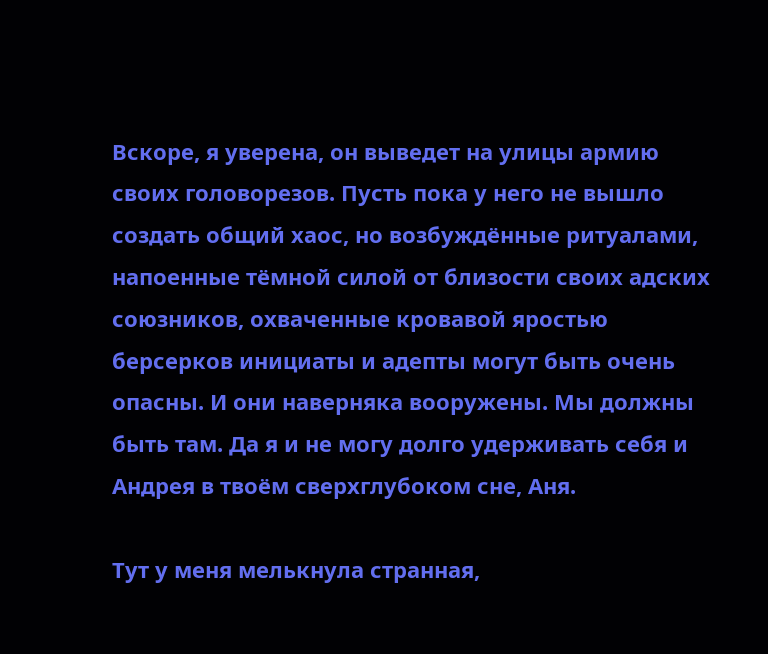Вскоре, я уверена, он выведет на улицы армию своих головорезов. Пусть пока у него не вышло создать общий хаос, но возбуждённые ритуалами, напоенные тёмной силой от близости своих адских союзников, охваченные кровавой яростью берсерков инициаты и адепты могут быть очень опасны. И они наверняка вооружены. Мы должны быть там. Да я и не могу долго удерживать себя и Андрея в твоём сверхглубоком сне, Аня.

Тут у меня мелькнула странная,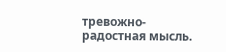тревожно-радостная мысль.